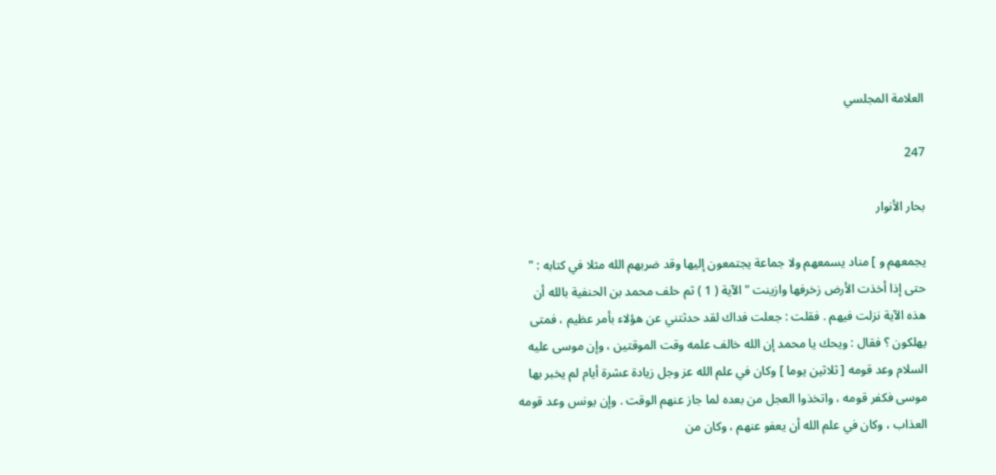العلامة المجلسي

247

بحار الأنوار

يجمعهم و ] مناد يسمعهم ولا جماعة يجتمعون إليها وقد ضربهم الله مثلا في كتابه : " حتى إذا أخذت الأرض زخرفها وازينت " الآية ( 1 ) ثم حلف محمد بن الحنفية بالله أن هذه الآية نزلت فيهم . فقلت : جعلت فداك لقد حدثتني عن هؤلاء بأمر عظيم ، فمتى يهلكون ؟ فقال : ويحك يا محمد إن الله خالف علمه وقت الموقتين ، وإن موسى عليه السلام وعد قومه [ ثلاثين يوما ] وكان في علم الله عز وجل زيادة عشرة أيام لم يخبر بها موسى فكفر قومه ، واتخذوا العجل من بعده لما جاز عنهم الوقت . وإن يونس وعد قومه العذاب ، وكان في علم الله أن يعفو عنهم ، وكان من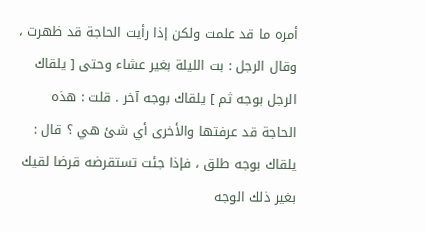أمره ما قد علمت ولكن إذا رأيت الحاجة قد ظهرت ، وقال الرجل : بت الليلة بغير عشاء وحتى [ يلقاك الرجل بوجه ثم ] يلقاك بوجه آخر . قلت : هذه الحاجة قد عرفتها والأخرى أي شئ هي ؟ قال : يلقاك بوجه طلق ، فإذا جئت تستقرضه قرضا لقيك بغير ذلك الوجه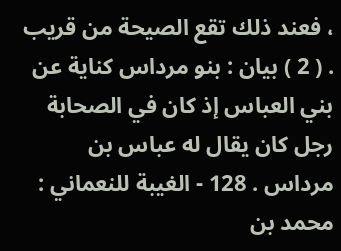، فعند ذلك تقع الصيحة من قريب . ( 2 ) بيان : بنو مرداس كناية عن بني العباس إذ كان في الصحابة رجل كان يقال له عباس بن مرداس . 128 - الغيبة للنعماني : محمد بن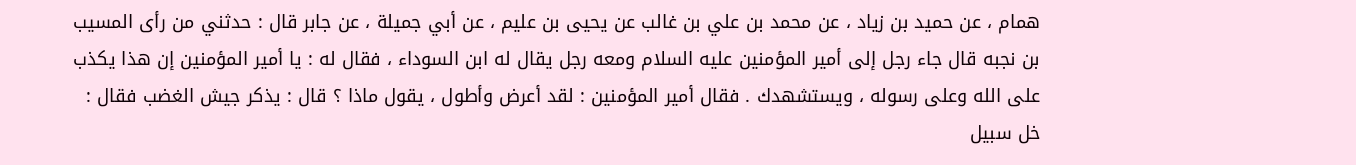همام ، عن حميد بن زياد ، عن محمد بن علي بن غالب عن يحيى بن عليم ، عن أبي جميلة ، عن جابر قال : حدثني من رأى المسيب بن نجبه قال جاء رجل إلى أمير المؤمنين عليه السلام ومعه رجل يقال له ابن السوداء ، فقال له : يا أمير المؤمنين إن هذا يكذب على الله وعلى رسوله ، ويستشهدك . فقال أمير المؤمنين : لقد أعرض وأطول ، يقول ماذا ؟ قال : يذكر جيش الغضب فقال : خل سبيل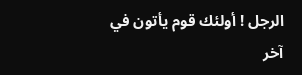الرجل ! أولئك قوم يأتون في آخر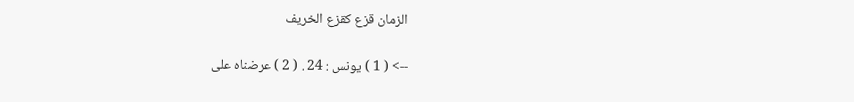الزمان قزع كقزع الخريف

--> ( 1 ) يونس : 24 . ( 2 ) عرضناه على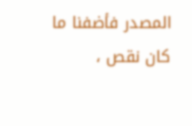المصدر فأضفنا ما كان نقص ،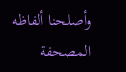وأصلحنا ألفاظه المصحفة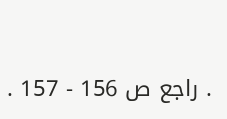. راجع ص 156 - 157 .